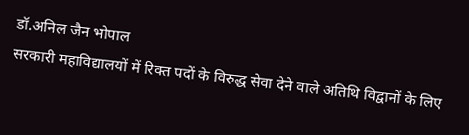डॉ.अनिल जैन भोपाल
सरकारी महाविद्यालयों में रिक्त पदों के विरुद्ध सेवा देने वाले अतिथि विद्वानों के लिए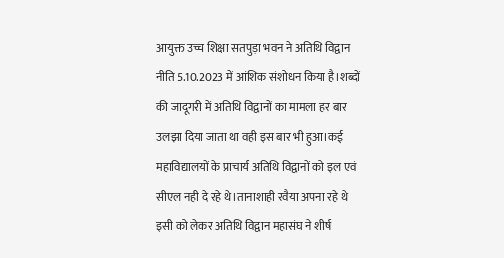आयुक्त उच्च शिक्षा सतपुड़ा भवन ने अतिथि विद्वान नीति 5.10.2023 में आंशिक संशोधन किया है।शब्दों की जादूगरी में अतिथि विद्वानों का मामला हर बार उलझा दिया जाता था वही इस बार भी हुआ।कई महाविद्यालयों के प्राचार्य अतिथि विद्वानों को इल एवं सीएल नही दे रहे थे।तानाशाही रवैया अपना रहे थे इसी को लेकर अतिथि विद्वान महासंघ ने शीर्ष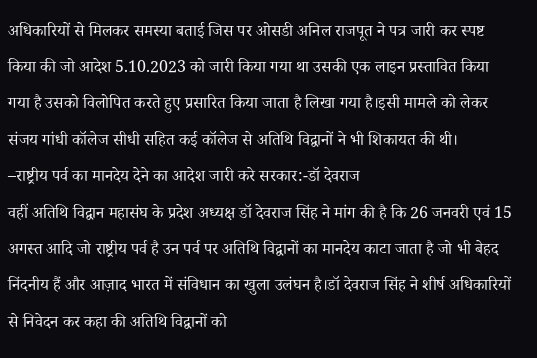अधिकारियों से मिलकर समस्या बताई जिस पर ओसडी अनिल राजपूत ने पत्र जारी कर स्पष्ट किया की जो आदेश 5.10.2023 को जारी किया गया था उसकी एक लाइन प्रस्तावित किया गया है उसको विलोपित करते हुए प्रसारित किया जाता है लिखा गया है।इसी मामले को लेकर संजय गांधी कॉलेज सीधी सहित कई कॉलेज से अतिथि विद्वानों ने भी शिकायत की थी।
–राष्ट्रीय पर्व का मानदेय देने का आदेश जारी करे सरकार:-डॉ देवराज
वहीं अतिथि विद्वान महासंघ के प्रदेश अध्यक्ष डॉ देवराज सिंह ने मांग की है कि 26 जनवरी एवं 15 अगस्त आदि जो राष्ट्रीय पर्व है उन पर्व पर अतिथि विद्वानों का मानदेय काटा जाता है जो भी बेहद निंदनीय हैं और आज़ाद भारत में संविधान का खुला उलंघन है।डॉ देवराज सिंह ने शीर्ष अधिकारियों से निवेदन कर कहा की अतिथि विद्वानों को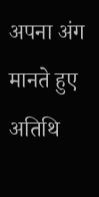अपना अंग मानते हुए अतिथि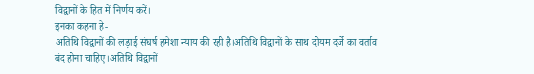विद्वानों के हित में निर्णय करें।
इनका कहना हे-
अतिथि विद्वानों की लड़ाई संघर्ष हमेशा न्याय की रही है।अतिथि विद्वानों के साथ दोयम दर्जे का वर्ताव बंद होना चाहिए।अतिथि विद्वानों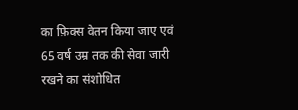का फ़िक्स वेतन किया जाए एवं 65 वर्ष उम्र तक की सेवा जारी रखने का संशोधित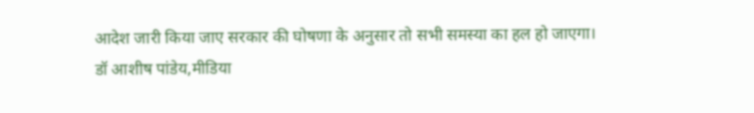आदेश जारी किया जाए सरकार की घोषणा के अनुसार तो सभी समस्या का हल हो जाएगा।
डॉ आशीष पांडेय,मीडिया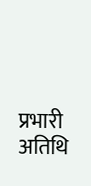प्रभारी अतिथि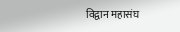विद्वान महासंघ